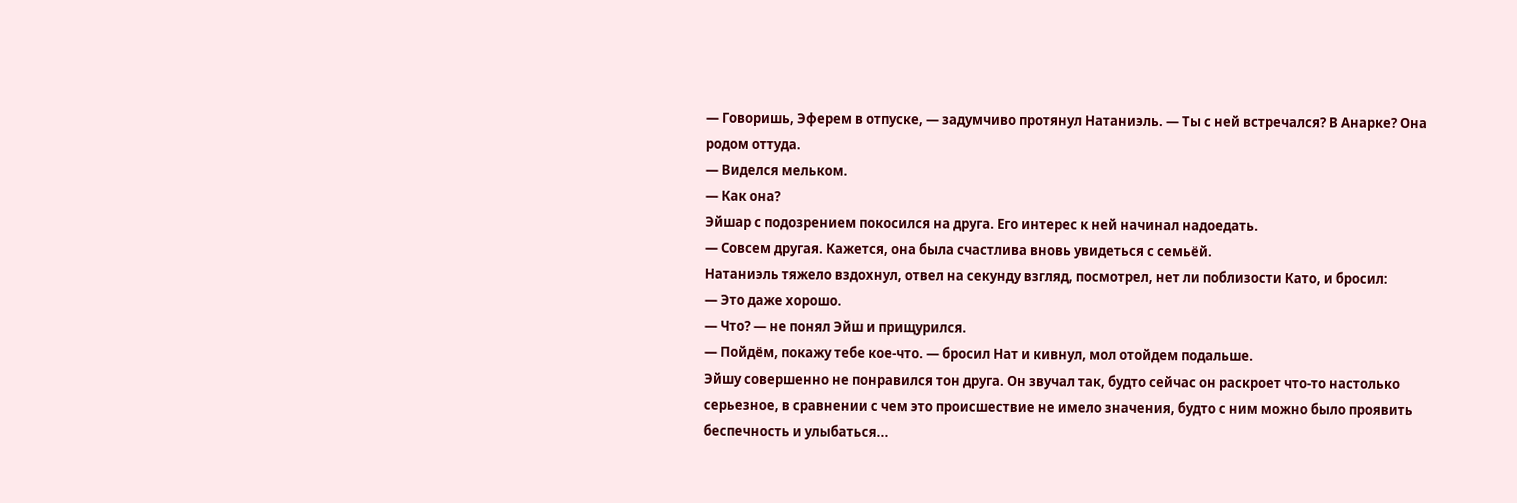— Говоришь, Эферем в отпуске, — задумчиво протянул Натаниэль. — Ты с ней встречался? В Анарке? Она родом оттуда.
— Виделся мельком.
— Как она?
Эйшар с подозрением покосился на друга. Его интерес к ней начинал надоедать.
— Совсем другая. Кажется, она была счастлива вновь увидеться с семьёй.
Натаниэль тяжело вздохнул, отвел на секунду взгляд, посмотрел, нет ли поблизости Като, и бросил:
— Это даже хорошо.
— Что? — не понял Эйш и прищурился.
— Пойдём, покажу тебе кое-что. — бросил Нат и кивнул, мол отойдем подальше.
Эйшу совершенно не понравился тон друга. Он звучал так, будто сейчас он раскроет что-то настолько серьезное, в сравнении с чем это происшествие не имело значения, будто с ним можно было проявить беспечность и улыбаться...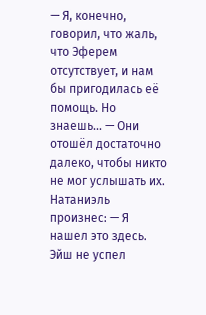— Я, конечно, говорил, что жаль, что Эферем отсутствует, и нам бы пригодилась её помощь. Но знаешь… — Они отошёл достаточно далеко, чтобы никто не мог услышать их. Натаниэль произнес: — Я нашел это здесь.
Эйш не успел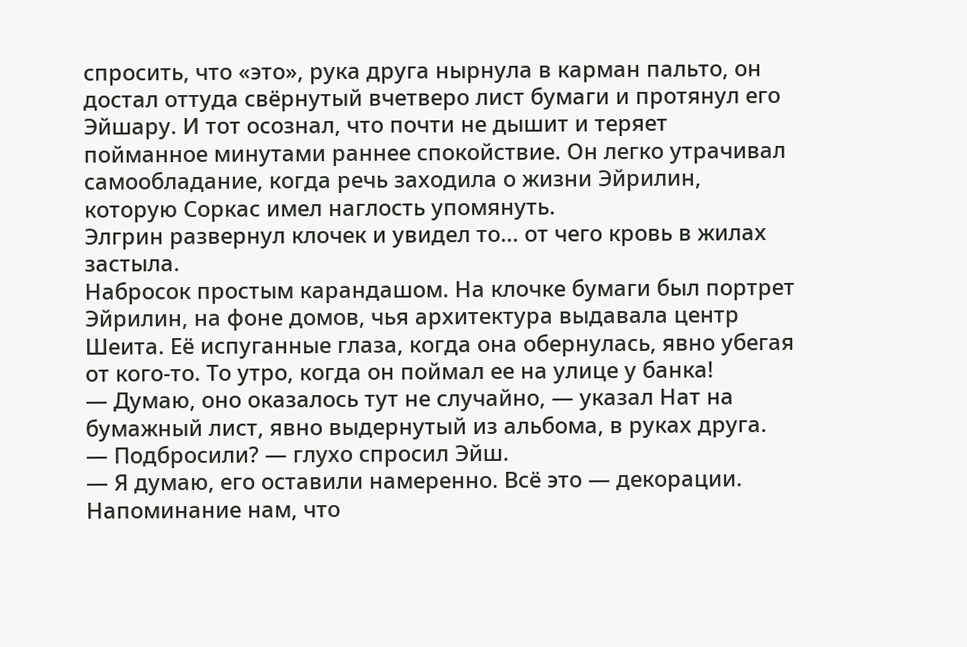спросить, что «это», рука друга нырнула в карман пальто, он достал оттуда свёрнутый вчетверо лист бумаги и протянул его Эйшару. И тот осознал, что почти не дышит и теряет пойманное минутами раннее спокойствие. Он легко утрачивал самообладание, когда речь заходила о жизни Эйрилин, которую Соркас имел наглость упомянуть.
Элгрин развернул клочек и увидел то... от чего кровь в жилах застыла.
Набросок простым карандашом. На клочке бумаги был портрет Эйрилин, на фоне домов, чья архитектура выдавала центр Шеита. Её испуганные глаза, когда она обернулась, явно убегая от кого-то. То утро, когда он поймал ее на улице у банка!
— Думаю, оно оказалось тут не случайно, — указал Нат на бумажный лист, явно выдернутый из альбома, в руках друга.
— Подбросили? — глухо спросил Эйш.
— Я думаю, его оставили намеренно. Всё это — декорации. Напоминание нам, что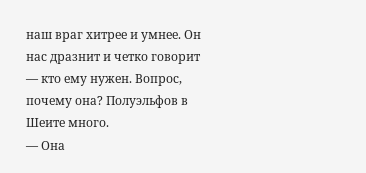наш враг хитрее и умнее. Он нас дразнит и четко говорит — кто ему нужен. Вопрос, почему она? Полуэльфов в Шеите много.
— Она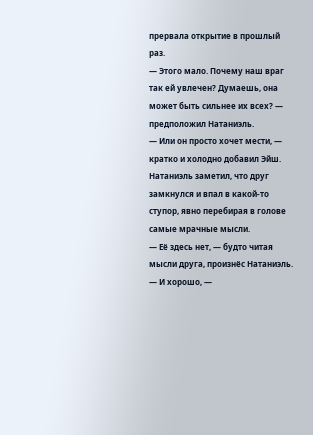прервала открытие в прошлый раз.
— Этого мало. Почему наш враг так ей увлечен? Думаешь, она может быть сильнее их всех? — предположил Натаниэль.
— Или он просто хочет мести, — кратко и холодно добавил Эйш.
Натаниэль заметил, что друг замкнулся и впал в какой-то ступор, явно перебирая в голове самые мрачные мысли.
— Её здесь нет, — будто читая мысли друга, произнёс Натаниэль.
— И хорошо, —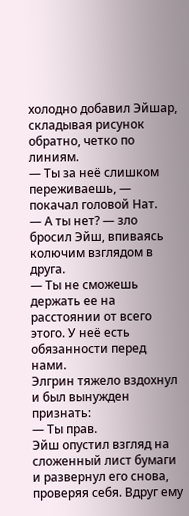холодно добавил Эйшар, складывая рисунок обратно, четко по линиям.
— Ты за неё слишком переживаешь, — покачал головой Нат.
— А ты нет? — зло бросил Эйш, впиваясь колючим взглядом в друга.
— Ты не сможешь держать ее на расстоянии от всего этого. У неё есть обязанности перед нами.
Элгрин тяжело вздохнул и был вынужден признать:
— Ты прав.
Эйш опустил взгляд на сложенный лист бумаги и развернул его снова, проверяя себя. Вдруг ему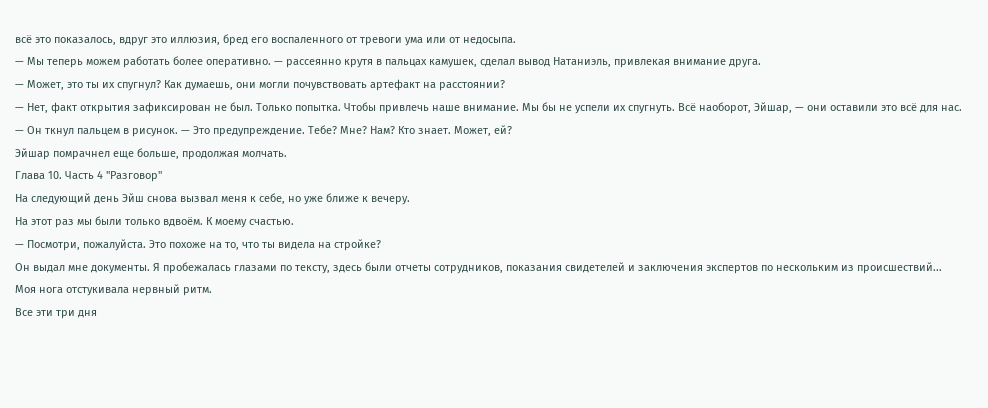всё это показалось, вдруг это иллюзия, бред его воспаленного от тревоги ума или от недосыпа.
— Мы теперь можем работать более оперативно. — рассеянно крутя в пальцах камушек, сделал вывод Натаниэль, привлекая внимание друга.
— Может, это ты их спугнул? Как думаешь, они могли почувствовать артефакт на расстоянии?
— Нет, факт открытия зафиксирован не был. Только попытка. Чтобы привлечь наше внимание. Мы бы не успели их спугнуть. Всё наоборот, Эйшар, — они оставили это всё для нас. — Он ткнул пальцем в рисунок. — Это предупреждение. Тебе? Мне? Нам? Кто знает. Может, ей?
Эйшар помрачнел еще больше, продолжая молчать.
Глава 10. Часть 4 "Разговор"
На следующий день Эйш снова вызвал меня к себе, но уже ближе к вечеру.
На этот раз мы были только вдвоём. К моему счастью.
— Посмотри, пожалуйста. Это похоже на то, что ты видела на стройке?
Он выдал мне документы. Я пробежалась глазами по тексту, здесь были отчеты сотрудников, показания свидетелей и заключения экспертов по нескольким из происшествий...
Моя нога отстукивала нервный ритм.
Все эти три дня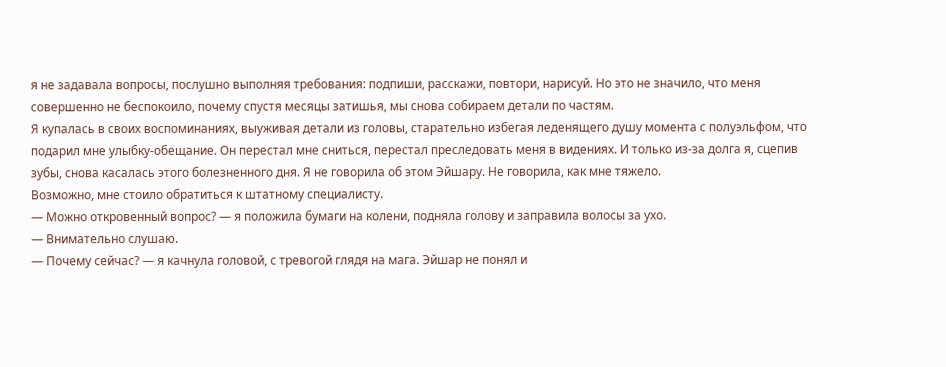я не задавала вопросы, послушно выполняя требования: подпиши, расскажи, повтори, нарисуй. Но это не значило, что меня совершенно не беспокоило, почему спустя месяцы затишья, мы снова собираем детали по частям.
Я купалась в своих воспоминаниях, выуживая детали из головы, старательно избегая леденящего душу момента с полуэльфом, что подарил мне улыбку-обещание. Он перестал мне сниться, перестал преследовать меня в видениях. И только из-за долга я, сцепив зубы, снова касалась этого болезненного дня. Я не говорила об этом Эйшару. Не говорила, как мне тяжело.
Возможно, мне стоило обратиться к штатному специалисту.
— Можно откровенный вопрос? — я положила бумаги на колени, подняла голову и заправила волосы за ухо.
— Внимательно слушаю.
— Почему сейчас? — я качнула головой, с тревогой глядя на мага. Эйшар не понял и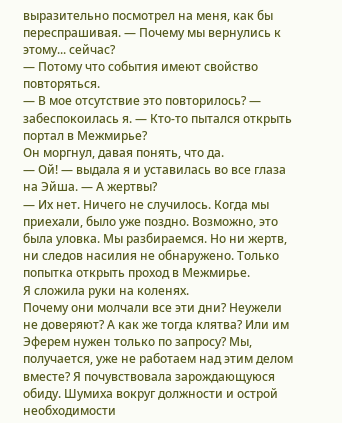выразительно посмотрел на меня, как бы переспрашивая. — Почему мы вернулись к этому... сейчас?
— Потому что события имеют свойство повторяться.
— В мое отсутствие это повторилось? — забеспокоилась я. — Кто-то пытался открыть портал в Межмирье?
Он моргнул, давая понять, что да.
— Ой! — выдала я и уставилась во все глаза на Эйша. — А жертвы?
— Их нет. Ничего не случилось. Когда мы приехали, было уже поздно. Возможно, это была уловка. Мы разбираемся. Но ни жертв, ни следов насилия не обнаружено. Только попытка открыть проход в Межмирье.
Я сложила руки на коленях.
Почему они молчали все эти дни? Неужели не доверяют? А как же тогда клятва? Или им Эферем нужен только по запросу? Мы, получается, уже не работаем над этим делом вместе? Я почувствовала зарождающуюся обиду. Шумиха вокруг должности и острой необходимости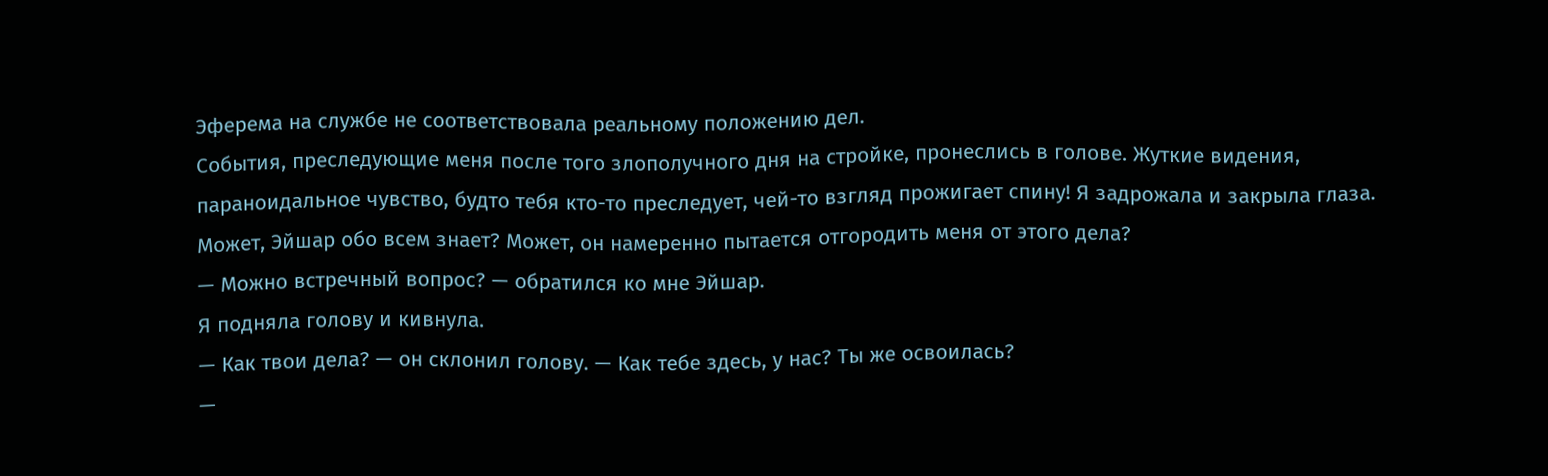Эферема на службе не соответствовала реальному положению дел.
События, преследующие меня после того злополучного дня на стройке, пронеслись в голове. Жуткие видения, параноидальное чувство, будто тебя кто-то преследует, чей-то взгляд прожигает спину! Я задрожала и закрыла глаза.
Может, Эйшар обо всем знает? Может, он намеренно пытается отгородить меня от этого дела?
— Можно встречный вопрос? — обратился ко мне Эйшар.
Я подняла голову и кивнула.
— Как твои дела? — он склонил голову. — Как тебе здесь, у нас? Ты же освоилась?
—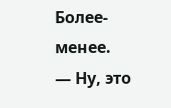Более-менее.
— Ну, это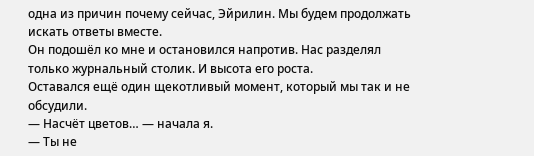одна из причин почему сейчас, Эйрилин. Мы будем продолжать искать ответы вместе.
Он подошёл ко мне и остановился напротив. Нас разделял только журнальный столик. И высота его роста.
Оставался ещё один щекотливый момент, который мы так и не обсудили.
— Насчёт цветов… — начала я.
— Ты не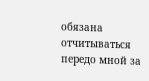обязана отчитываться передо мной за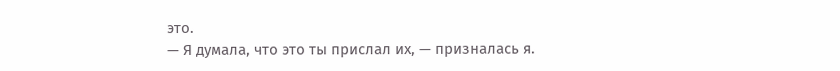это.
— Я думала, что это ты прислал их, — призналась я.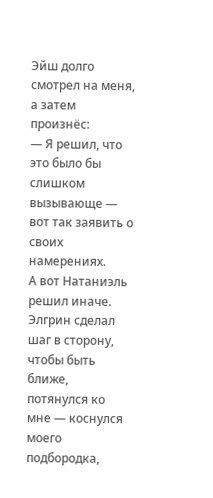Эйш долго смотрел на меня, а затем произнёс:
— Я решил, что это было бы слишком вызывающе — вот так заявить о своих намерениях.
А вот Натаниэль решил иначе.
Элгрин сделал шаг в сторону, чтобы быть ближе, потянулся ко мне — коснулся моего подбородка,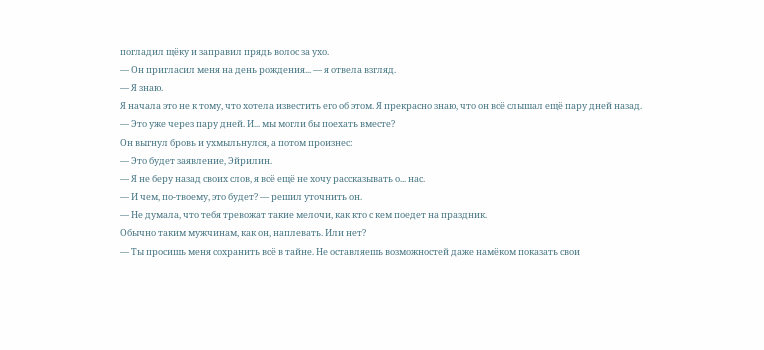погладил щёку и заправил прядь волос за ухо.
— Он пригласил меня на день рождения... — я отвела взгляд.
— Я знаю.
Я начала это не к тому, что хотела известить его об этом. Я прекрасно знаю, что он всё слышал ещё пару дней назад.
— Это уже через пару дней. И... мы могли бы поехать вместе?
Он выгнул бровь и ухмыльнулся, а потом произнес:
— Это будет заявление, Эйрилин.
— Я не беру назад своих слов, я всё ещё не хочу рассказывать о... нас.
— И чем, по-твоему, это будет? — решил уточнить он.
— Не думала, что тебя тревожат такие мелочи, как кто с кем поедет на праздник.
Обычно таким мужчинам, как он, наплевать. Или нет?
— Ты просишь меня сохранить всё в тайне. Не оставляешь возможностей даже намёком показать свои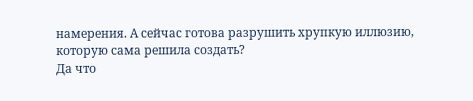намерения. А сейчас готова разрушить хрупкую иллюзию, которую сама решила создать?
Да что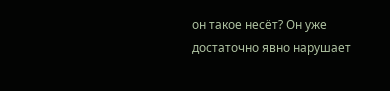он такое несёт? Он уже достаточно явно нарушает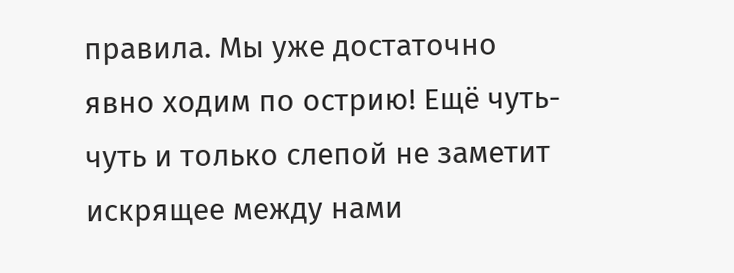правила. Мы уже достаточно явно ходим по острию! Ещё чуть-чуть и только слепой не заметит искрящее между нами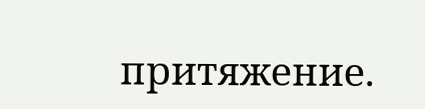притяжение.